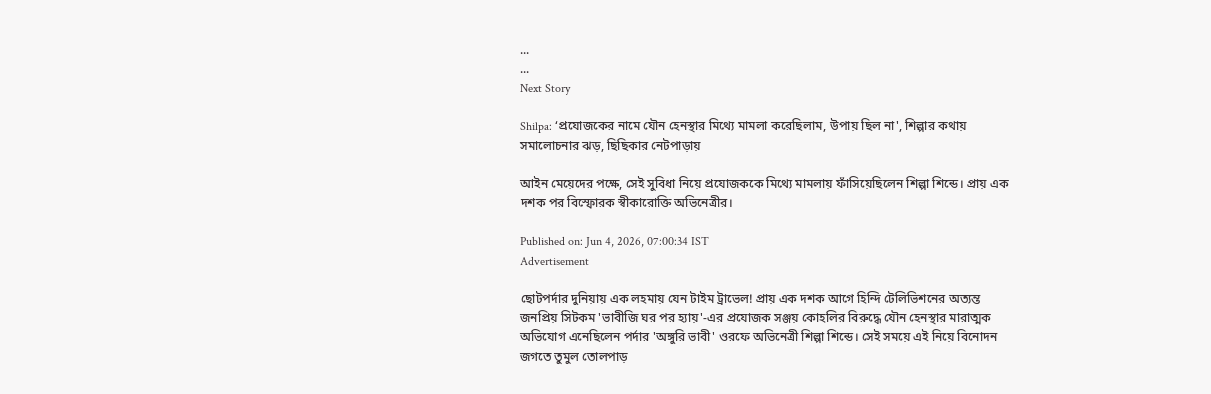...
...
Next Story

Shilpa: ‘প্রযোজকের নামে যৌন হেনস্থার মিথ্যে মামলা করেছিলাম, উপায় ছিল না', শিল্পার কথায় সমালোচনার ঝড়, ছিছিকার নেটপাড়ায়

আইন মেয়েদের পক্ষে, সেই সুবিধা নিয়ে প্রযোজককে মিথ্যে মামলায় ফাঁসিয়েছিলেন শিল্পা শিন্ডে। প্রায় এক দশক পর বিস্ফোরক স্বীকারোক্তি অভিনেত্রীর।

Published on: Jun 4, 2026, 07:00:34 IST
Advertisement

ছোটপর্দার দুনিয়ায় এক লহমায় যেন টাইম ট্রাভেল! প্রায় এক দশক আগে হিন্দি টেলিভিশনের অত্যন্ত জনপ্রিয় সিটকম 'ভাবীজি ঘর পর হ্যায়'-এর প্রযোজক সঞ্জয় কোহলির বিরুদ্ধে যৌন হেনস্থার মারাত্মক অভিযোগ এনেছিলেন পর্দার 'অঙ্গুরি ভাবী' ওরফে অভিনেত্রী শিল্পা শিন্ডে। সেই সময়ে এই নিয়ে বিনোদন জগতে তুমুল তোলপাড়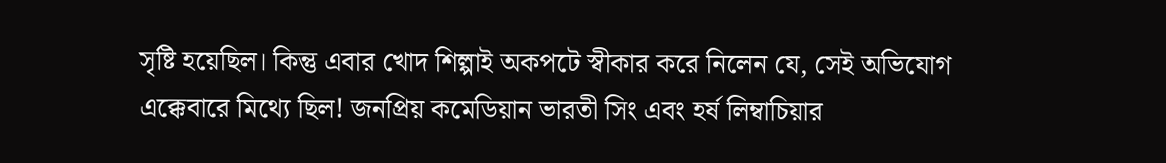সৃষ্টি হয়েছিল। কিন্তু এবার খোদ শিল্পাই অকপটে স্বীকার করে নিলেন যে, সেই অভিযোগ এক্কেবারে মিথ্যে ছিল! জনপ্রিয় কমেডিয়ান ভারতী সিং এবং হর্ষ লিম্বাচিয়ার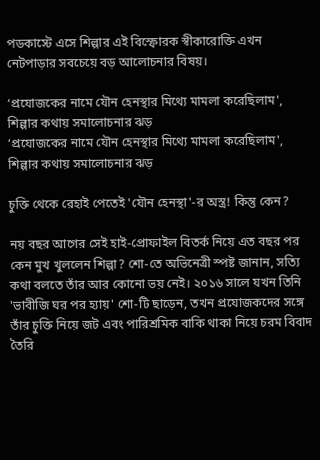পডকাস্টে এসে শিল্পার এই বিস্ফোরক স্বীকারোক্তি এখন নেটপাড়ার সবচেয়ে বড় আলোচনার বিষয়।

‘প্রযোজকের নামে যৌন হেনস্থার মিথ্যে মামলা করেছিলাম', শিল্পার কথায় সমালোচনার ঝড়
‘প্রযোজকের নামে যৌন হেনস্থার মিথ্যে মামলা করেছিলাম', শিল্পার কথায় সমালোচনার ঝড়

চুক্তি থেকে রেহাই পেতেই 'যৌন হেনস্থা'-র অস্ত্র! কিন্তু কেন?

নয় বছর আগের সেই হাই-প্রোফাইল বিতর্ক নিয়ে এত বছর পর কেন মুখ খুললেন শিল্পা? শো-তে অভিনেত্রী স্পষ্ট জানান, সত্যি কথা বলতে তাঁর আর কোনো ভয় নেই। ২০১৬ সালে যখন তিনি 'ভাবীজি ঘর পর হ্যায়' শো-টি ছাড়েন, তখন প্রযোজকদের সঙ্গে তাঁর চুক্তি নিয়ে জট এবং পারিশ্রমিক বাকি থাকা নিয়ে চরম বিবাদ তৈরি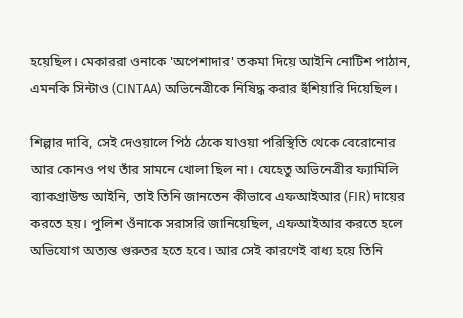হয়েছিল। মেকাররা ওনাকে 'অপেশাদার' তকমা দিয়ে আইনি নোটিশ পাঠান, এমনকি সিন্টাও (CINTAA) অভিনেত্রীকে নিষিদ্ধ করার হুঁশিয়ারি দিয়েছিল।

শিল্পার দাবি, সেই দেওয়ালে পিঠ ঠেকে যাওয়া পরিস্থিতি থেকে বেরোনোর আর কোনও পথ তাঁর সামনে খোলা ছিল না। যেহেতু অভিনেত্রীর ফ্যামিলি ব্যাকগ্রাউন্ড আইনি, তাই তিনি জানতেন কীভাবে এফআইআর (FIR) দায়ের করতে হয়। পুলিশ ওঁনাকে সরাসরি জানিয়েছিল, এফআইআর করতে হলে অভিযোগ অত্যন্ত গুরুতর হতে হবে। আর সেই কারণেই বাধ্য হয়ে তিনি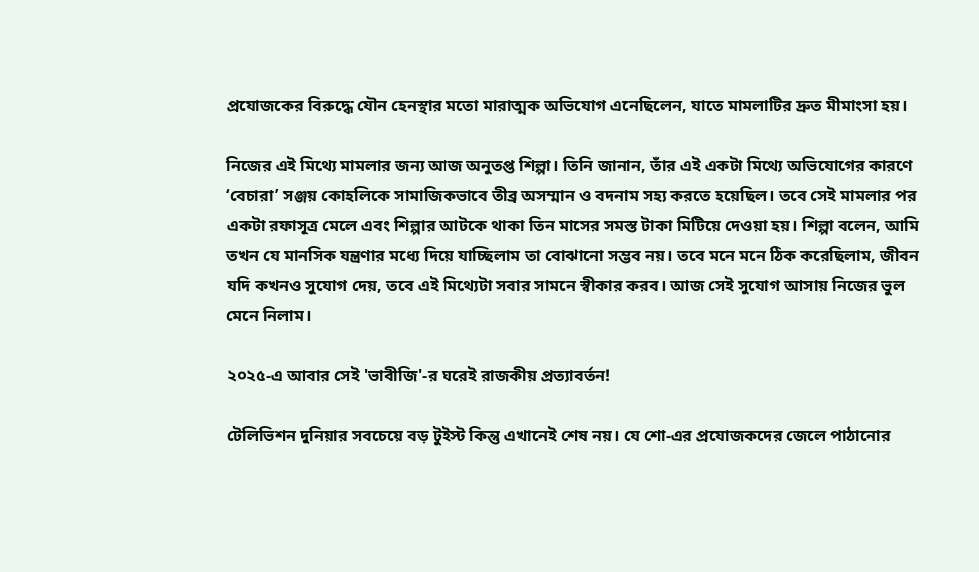প্রযোজকের বিরুদ্ধে যৌন হেনস্থার মতো মারাত্মক অভিযোগ এনেছিলেন, যাতে মামলাটির দ্রুত মীমাংসা হয়।

নিজের এই মিথ্যে মামলার জন্য আজ অনুতপ্ত শিল্পা। তিনি জানান, তাঁর এই একটা মিথ্যে অভিযোগের কারণে ‘বেচারা’ সঞ্জয় কোহলিকে সামাজিকভাবে তীব্র অসম্মান ও বদনাম সহ্য করতে হয়েছিল। তবে সেই মামলার পর একটা রফাসূত্র মেলে এবং শিল্পার আটকে থাকা তিন মাসের সমস্ত টাকা মিটিয়ে দেওয়া হয়। শিল্পা বলেন, আমি তখন যে মানসিক যন্ত্রণার মধ্যে দিয়ে যাচ্ছিলাম তা বোঝানো সম্ভব নয়। তবে মনে মনে ঠিক করেছিলাম, জীবন যদি কখনও সুযোগ দেয়, তবে এই মিথ্যেটা সবার সামনে স্বীকার করব। আজ সেই সুযোগ আসায় নিজের ভুল মেনে নিলাম।

২০২৫-এ আবার সেই 'ভাবীজি'-র ঘরেই রাজকীয় প্রত্যাবর্তন!

টেলিভিশন দুনিয়ার সবচেয়ে বড় টুইস্ট কিন্তু এখানেই শেষ নয়। যে শো-এর প্রযোজকদের জেলে পাঠানোর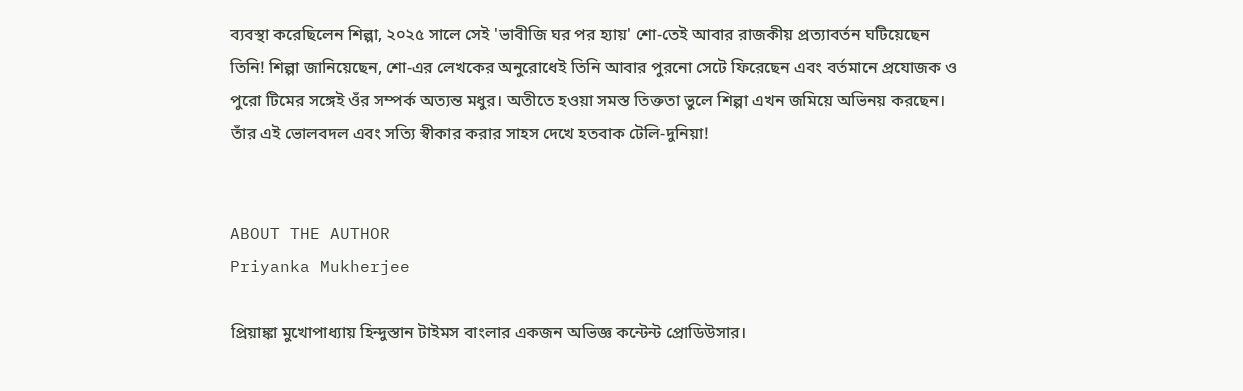ব্যবস্থা করেছিলেন শিল্পা, ২০২৫ সালে সেই 'ভাবীজি ঘর পর হ্যায়' শো-তেই আবার রাজকীয় প্রত্যাবর্তন ঘটিয়েছেন তিনি! শিল্পা জানিয়েছেন, শো-এর লেখকের অনুরোধেই তিনি আবার পুরনো সেটে ফিরেছেন এবং বর্তমানে প্রযোজক ও পুরো টিমের সঙ্গেই ওঁর সম্পর্ক অত্যন্ত মধুর। অতীতে হওয়া সমস্ত তিক্ততা ভুলে শিল্পা এখন জমিয়ে অভিনয় করছেন। তাঁর এই ভোলবদল এবং সত্যি স্বীকার করার সাহস দেখে হতবাক টেলি-দুনিয়া!


ABOUT THE AUTHOR
Priyanka Mukherjee

প্রিয়াঙ্কা মুখোপাধ্যায় হিন্দুস্তান টাইমস বাংলার একজন অভিজ্ঞ কন্টেন্ট প্রোডিউসার।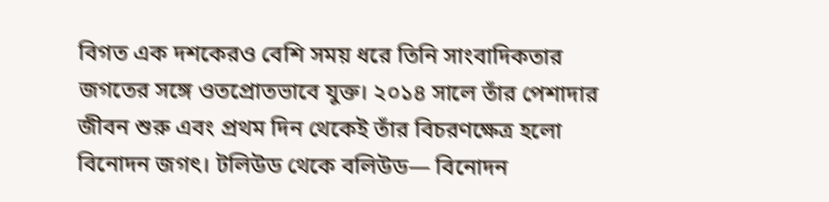বিগত এক দশকেরও বেশি সময় ধরে তিনি সাংবাদিকতার জগতের সঙ্গে ওতপ্রোতভাবে যুক্ত। ২০১৪ সালে তাঁর পেশাদার জীবন শুরু এবং প্রথম দিন থেকেই তাঁর বিচরণক্ষেত্র হলো বিনোদন জগৎ। টলিউড থেকে বলিউড— বিনোদন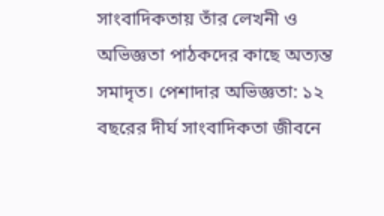সাংবাদিকতায় তাঁর লেখনী ও অভিজ্ঞতা পাঠকদের কাছে অত্যন্ত সমাদৃত। পেশাদার অভিজ্ঞতা: ১২ বছরের দীর্ঘ সাংবাদিকতা জীবনে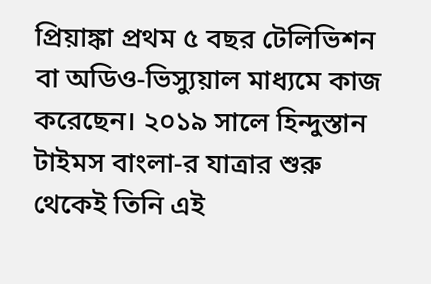প্রিয়াঙ্কা প্রথম ৫ বছর টেলিভিশন বা অডিও-ভিস্যুয়াল মাধ্যমে কাজ করেছেন। ২০১৯ সালে হিন্দুস্তান টাইমস বাংলা-র যাত্রার শুরু থেকেই তিনি এই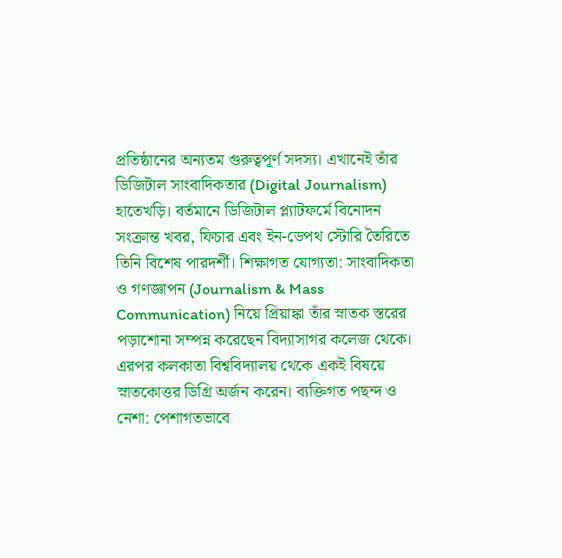প্রতিষ্ঠানের অন্যতম গুরুত্বপূর্ণ সদস্য। এখানেই তাঁর ডিজিটাল সাংবাদিকতার (Digital Journalism) হাতেখড়ি। বর্তমানে ডিজিটাল প্ল্যাটফর্মে বিনোদন সংক্রান্ত খবর, ফিচার এবং ইন-ডেপথ স্টোরি তৈরিতে তিনি বিশেষ পারদর্শী। শিক্ষাগত যোগ্যতা: সাংবাদিকতা ও গণজ্ঞাপন (Journalism & Mass Communication) নিয়ে প্রিয়াঙ্কা তাঁর স্নাতক স্তরের পড়াশোনা সম্পন্ন করেছেন বিদ্যাসাগর কলেজ থেকে। এরপর কলকাতা বিশ্ববিদ্যালয় থেকে একই বিষয়ে স্নাতকোত্তর ডিগ্রি অর্জন করেন। ব্যক্তিগত পছন্দ ও নেশা: পেশাগতভাবে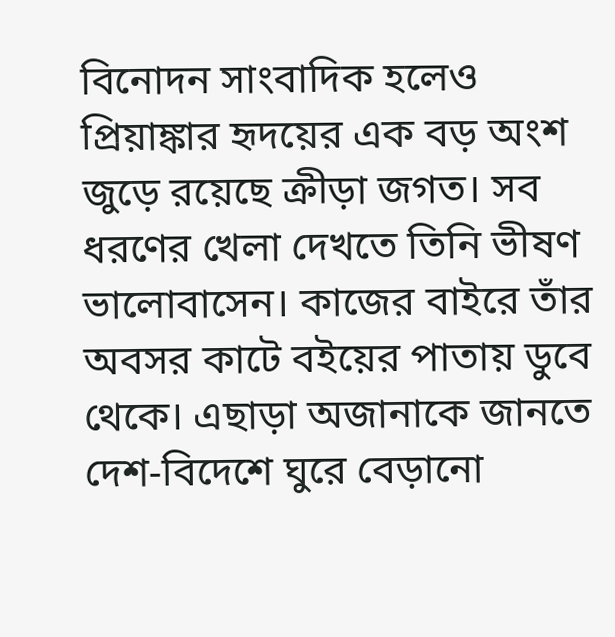বিনোদন সাংবাদিক হলেও প্রিয়াঙ্কার হৃদয়ের এক বড় অংশ জুড়ে রয়েছে ক্রীড়া জগত। সব ধরণের খেলা দেখতে তিনি ভীষণ ভালোবাসেন। কাজের বাইরে তাঁর অবসর কাটে বইয়ের পাতায় ডুবে থেকে। এছাড়া অজানাকে জানতে দেশ-বিদেশে ঘুরে বেড়ানো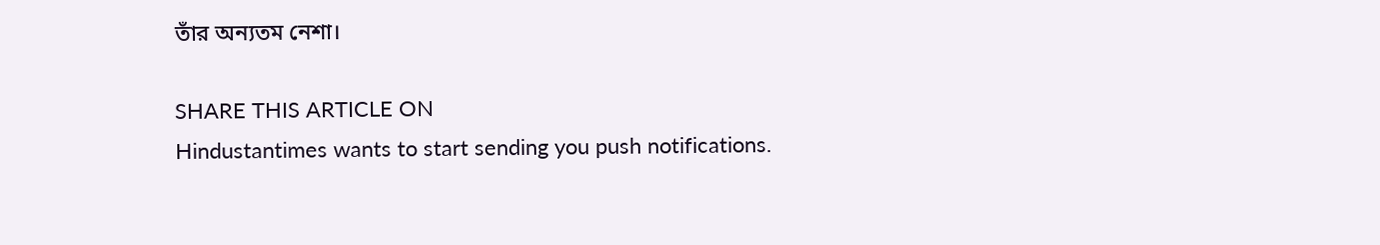তাঁর অন্যতম নেশা।

SHARE THIS ARTICLE ON
Hindustantimes wants to start sending you push notifications.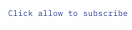Click allow to subscribe